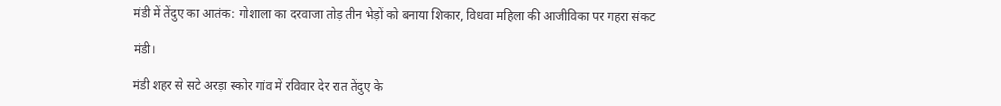मंडी में तेंदुए का आतंक: गोशाला का दरवाजा तोड़ तीन भेड़ों को बनाया शिकार, विधवा महिला की आजीविका पर गहरा संकट

मंडी।

मंडी शहर से सटे अरड़ा स्कोर गांव में रविवार देर रात तेंदुए के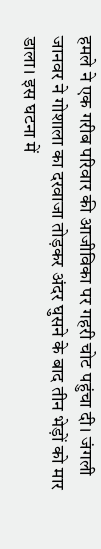हमले ने एक गरीब परिवार की आजीविका पर गहरी चोट पहुंचा दी। जंगली जानवर ने गोशाला का दरवाजा तोड़कर अंदर घुसने के बाद तीन भेड़ों को मार डाला। इस घटना में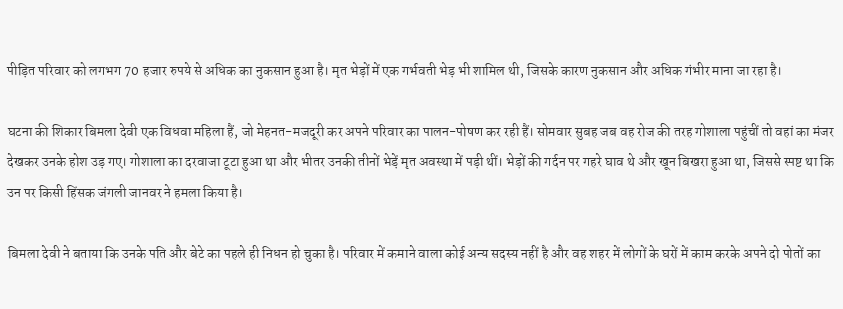पीड़ित परिवार को लगभग 70 हजार रुपये से अधिक का नुकसान हुआ है। मृत भेड़ों में एक गर्भवती भेड़ भी शामिल थी, जिसके कारण नुकसान और अधिक गंभीर माना जा रहा है।

घटना की शिकार बिमला देवी एक विधवा महिला हैं, जो मेहनत-मजदूरी कर अपने परिवार का पालन-पोषण कर रही हैं। सोमवार सुबह जब वह रोज की तरह गोशाला पहुंचीं तो वहां का मंजर देखकर उनके होश उड़ गए। गोशाला का दरवाजा टूटा हुआ था और भीतर उनकी तीनों भेड़ें मृत अवस्था में पड़ी थीं। भेड़ों की गर्दन पर गहरे घाव थे और खून बिखरा हुआ था, जिससे स्पष्ट था कि उन पर किसी हिंसक जंगली जानवर ने हमला किया है।

बिमला देवी ने बताया कि उनके पति और बेटे का पहले ही निधन हो चुका है। परिवार में कमाने वाला कोई अन्य सदस्य नहीं है और वह शहर में लोगों के घरों में काम करके अपने दो पोतों का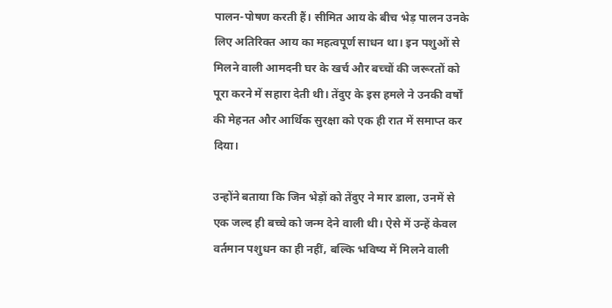पालन-पोषण करती हैं। सीमित आय के बीच भेड़ पालन उनके लिए अतिरिक्त आय का महत्वपूर्ण साधन था। इन पशुओं से मिलने वाली आमदनी घर के खर्च और बच्चों की जरूरतों को पूरा करने में सहारा देती थी। तेंदुए के इस हमले ने उनकी वर्षों की मेहनत और आर्थिक सुरक्षा को एक ही रात में समाप्त कर दिया।

उन्होंने बताया कि जिन भेड़ों को तेंदुए ने मार डाला, उनमें से एक जल्द ही बच्चे को जन्म देने वाली थी। ऐसे में उन्हें केवल वर्तमान पशुधन का ही नहीं, बल्कि भविष्य में मिलने वाली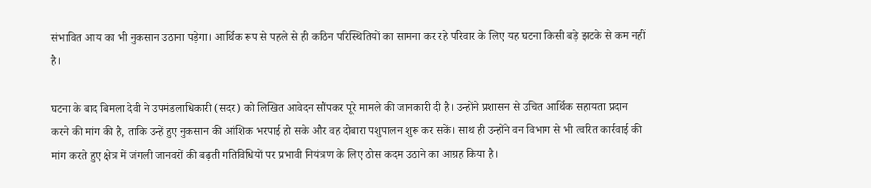संभावित आय का भी नुकसान उठाना पड़ेगा। आर्थिक रूप से पहले से ही कठिन परिस्थितियों का सामना कर रहे परिवार के लिए यह घटना किसी बड़े झटके से कम नहीं है।

घटना के बाद बिमला देवी ने उपमंडलाधिकारी (सदर) को लिखित आवेदन सौंपकर पूरे मामले की जानकारी दी है। उन्होंने प्रशासन से उचित आर्थिक सहायता प्रदान करने की मांग की है, ताकि उन्हें हुए नुकसान की आंशिक भरपाई हो सके और वह दोबारा पशुपालन शुरू कर सकें। साथ ही उन्होंने वन विभाग से भी त्वरित कार्रवाई की मांग करते हुए क्षेत्र में जंगली जानवरों की बढ़ती गतिविधियों पर प्रभावी नियंत्रण के लिए ठोस कदम उठाने का आग्रह किया है।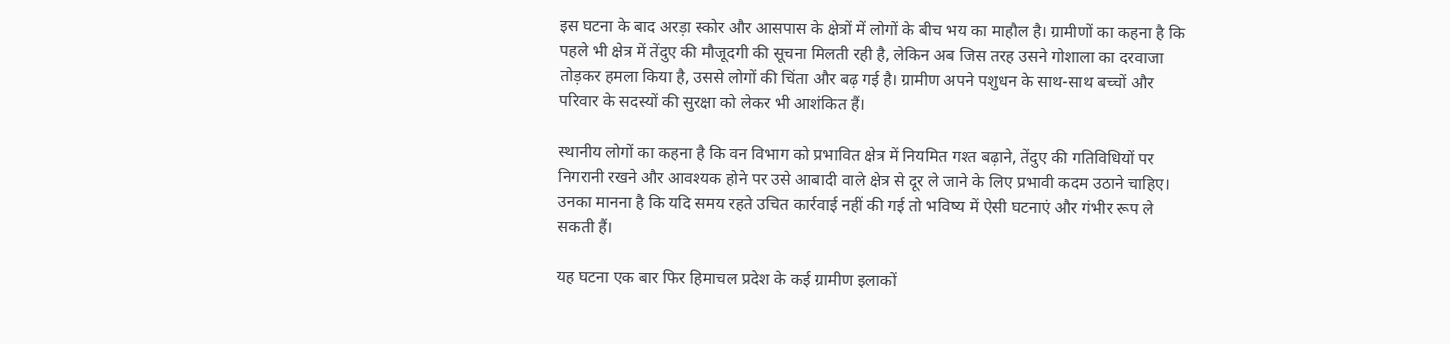इस घटना के बाद अरड़ा स्कोर और आसपास के क्षेत्रों में लोगों के बीच भय का माहौल है। ग्रामीणों का कहना है कि पहले भी क्षेत्र में तेंदुए की मौजूदगी की सूचना मिलती रही है, लेकिन अब जिस तरह उसने गोशाला का दरवाजा तोड़कर हमला किया है, उससे लोगों की चिंता और बढ़ गई है। ग्रामीण अपने पशुधन के साथ-साथ बच्चों और परिवार के सदस्यों की सुरक्षा को लेकर भी आशंकित हैं।

स्थानीय लोगों का कहना है कि वन विभाग को प्रभावित क्षेत्र में नियमित गश्त बढ़ाने, तेंदुए की गतिविधियों पर निगरानी रखने और आवश्यक होने पर उसे आबादी वाले क्षेत्र से दूर ले जाने के लिए प्रभावी कदम उठाने चाहिए। उनका मानना है कि यदि समय रहते उचित कार्रवाई नहीं की गई तो भविष्य में ऐसी घटनाएं और गंभीर रूप ले सकती हैं।

यह घटना एक बार फिर हिमाचल प्रदेश के कई ग्रामीण इलाकों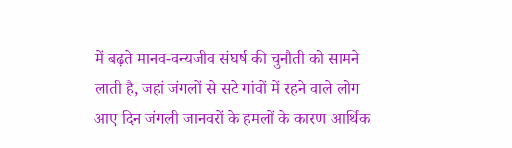में बढ़ते मानव-वन्यजीव संघर्ष की चुनौती को सामने लाती है, जहां जंगलों से सटे गांवों में रहने वाले लोग आए दिन जंगली जानवरों के हमलों के कारण आर्थिक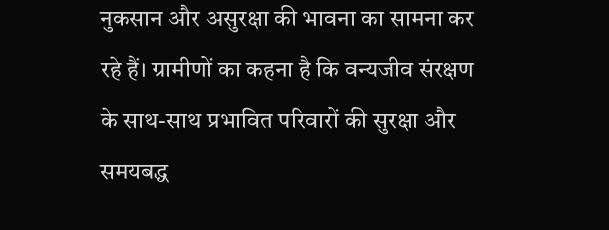नुकसान और असुरक्षा की भावना का सामना कर रहे हैं। ग्रामीणों का कहना है कि वन्यजीव संरक्षण के साथ-साथ प्रभावित परिवारों की सुरक्षा और समयबद्ध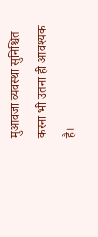मुआवजा व्यवस्था सुनिश्चित करना भी उतना ही आवश्यक है।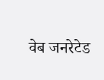वेब जनरेटेड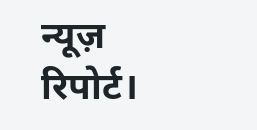न्यूज़ रिपोर्ट।